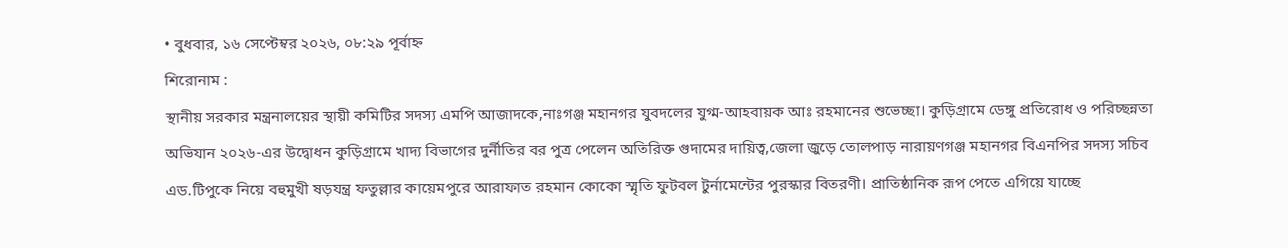• বুধবার, ১৬ সেপ্টেম্বর ২০২৬, ০৮:২৯ পূর্বাহ্ন
শিরোনাম :
স্থানীয় সরকার মন্ত্রনালয়ের স্থায়ী কমিটির সদস্য এমপি আজাদকে,নাঃগঞ্জ মহানগর যুবদলের যুগ্ম-আহবায়ক আঃ রহমানের শুভেচ্ছা। কুড়িগ্রামে ডেঙ্গু প্রতিরোধ ও পরিচ্ছন্নতা অভিযান ২০২৬-এর উদ্বোধন কুড়িগ্রামে খাদ্য বিভাগের দুর্নীতির বর পুত্র পেলেন অতিরিক্ত গুদামের দায়িত্ব,জেলা জুড়ে তোলপাড় নারায়ণগঞ্জ মহানগর বিএনপির সদস্য সচিব এড.টিপুকে নিয়ে বহুমুখী ষড়যন্ত্র ফতুল্লার কায়েমপুরে আরাফাত রহমান কোকো স্মৃতি ফুটবল টুর্নামেন্টের পুরস্কার বিতরণী। প্রাতিষ্ঠানিক রূপ পেতে এগিয়ে যাচ্ছে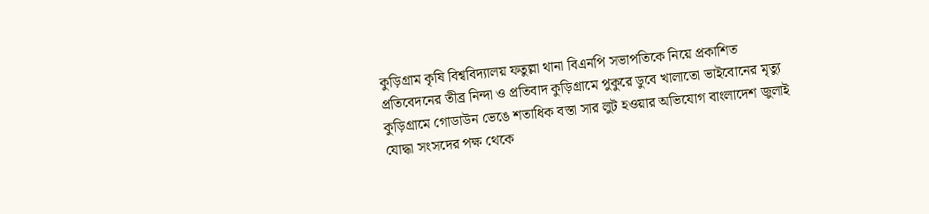কুড়িগ্রাম কৃষি বিশ্ববিদ্যালয় ফতুল্লা থানা বিএনপি সভাপতিকে নিয়ে প্রকাশিত  প্রতিবেদনের তীব্র নিন্দা ও প্রতিবাদ কুড়িগ্রামে পুকুরে ডুবে খালাতো ভাইবোনের মৃত্যু কুড়িগ্রামে গোডাউন ভেঙে শতাধিক বস্তা সার লুট হওয়ার অভিযোগ বাংলাদেশ জুলাই যোদ্ধা সংসদের পক্ষ থেকে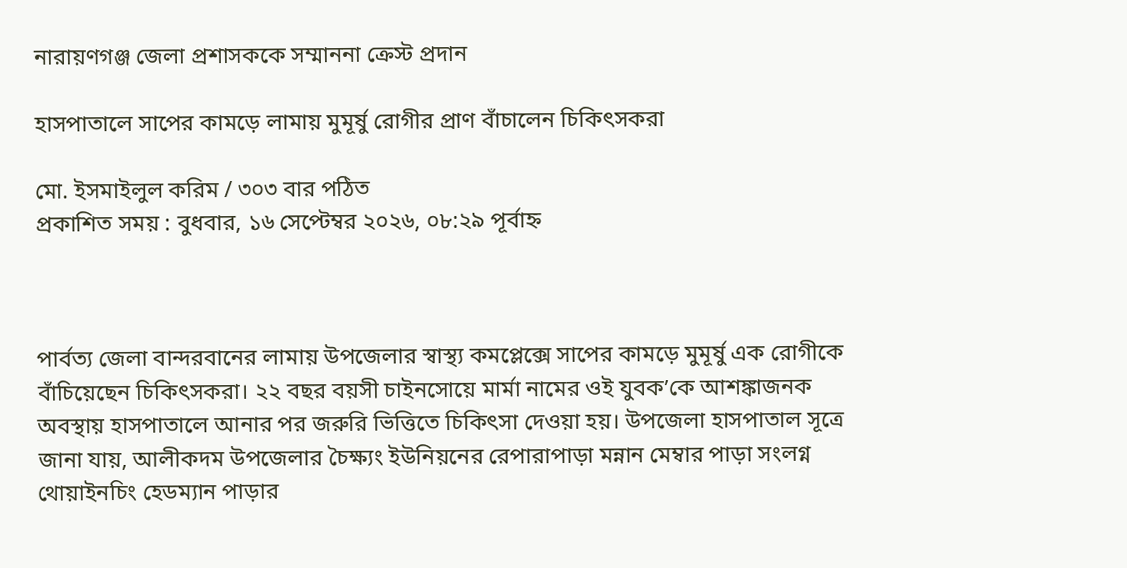নারায়ণগঞ্জ জেলা প্রশাসককে সম্মাননা ক্রেস্ট প্রদান

হাসপাতালে সাপের কামড়ে লামায় মুমূর্ষু রোগীর প্রাণ বাঁচালেন চিকিৎসকরা

মো. ইসমাইলুল করিম / ৩০৩ বার পঠিত
প্রকাশিত সময় : বুধবার, ১৬ সেপ্টেম্বর ২০২৬, ০৮:২৯ পূর্বাহ্ন



পার্বত্য জেলা বান্দরবানের লামায় উপজেলার স্বাস্থ্য কমপ্লেক্সে সাপের কামড়ে মুমূর্ষু এক রোগীকে বাঁচিয়েছেন চিকিৎসকরা। ২২ বছর বয়সী চাইনসোয়ে মার্মা নামের ওই যুবক’কে আশঙ্কাজনক অবস্থায় হাসপাতালে আনার পর জরুরি ভিত্তিতে চিকিৎসা দেওয়া হয়। উপজেলা হাসপাতাল সূত্রে জানা যায়, আলীকদম উপজেলার চৈক্ষ্যং ইউনিয়নের রেপারাপাড়া মন্নান মেম্বার পাড়া সংলগ্ন থোয়াইনচিং হেডম্যান পাড়ার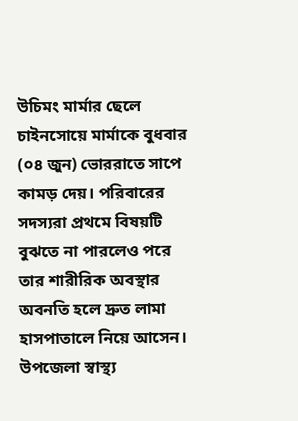উচিমং মার্মার ছেলে চাইনসোয়ে মার্মাকে বুধবার (০৪ জুন) ভোররাতে সাপে কামড় দেয়। পরিবারের সদস্যরা প্রথমে বিষয়টি বুঝতে না পারলেও পরে তার শারীরিক অবস্থার অবনতি হলে দ্রুত লামা হাসপাতালে নিয়ে আসেন। উপজেলা স্বাস্থ্য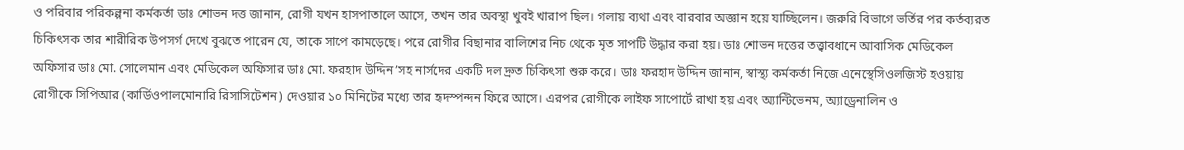ও পরিবার পরিকল্পনা কর্মকর্তা ডাঃ শোভন দত্ত জানান, রোগী যখন হাসপাতালে আসে, তখন তার অবস্থা খুবই খারাপ ছিল। গলায় ব্যথা এবং বারবার অজ্ঞান হয়ে যাচ্ছিলেন। জরুরি বিভাগে ভর্তির পর কর্তব্যরত চিকিৎসক তার শারীরিক উপসর্গ দেখে বুঝতে পারেন যে, তাকে সাপে কামড়েছে। পরে রোগীর বিছানার বালিশের নিচ থেকে মৃত সাপটি উদ্ধার করা হয়। ডাঃ শোভন দত্তের তত্ত্বাবধানে আবাসিক মেডিকেল অফিসার ডাঃ মো. সোলেমান এবং মেডিকেল অফিসার ডাঃ মো. ফরহাদ উদ্দিন’সহ নার্সদের একটি দল দ্রুত চিকিৎসা শুরু করে। ডাঃ ফরহাদ উদ্দিন জানান, স্বাস্থ্য কর্মকর্তা নিজে এনেস্থেসিওলজিস্ট হওয়ায় রোগীকে সিপিআর (কার্ডিওপালমোনারি রিসাসিটেশন) দেওয়ার ১০ মিনিটের মধ্যে তার হৃদস্পন্দন ফিরে আসে। এরপর রোগীকে লাইফ সাপোর্টে রাখা হয় এবং অ্যান্টিভেনম, অ্যাড্রেনালিন ও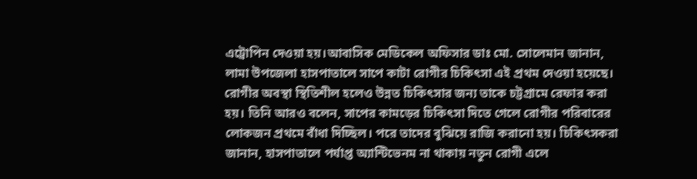এট্রোপিন দেওয়া হয়।আবাসিক মেডিকেল অফিসার ডাঃ মো. সোলেমান জানান, লামা উপজেলা হাসপাতালে সাপে কাটা রোগীর চিকিৎসা এই প্রথম দেওয়া হয়েছে। রোগীর অবস্থা স্থিতিশীল হলেও উন্নত চিকিৎসার জন্য তাকে চট্টগ্রামে রেফার করা হয়। তিনি আরও বলেন, সাপের কামড়ের চিকিৎসা দিতে গেলে রোগীর পরিবারের লোকজন প্রথমে বাঁধা দিচ্ছিল। পরে তাদের বুঝিয়ে রাজি করানো হয়। চিকিৎসকরা জানান, হাসপাতালে পর্যাপ্ত অ্যান্টিভেনম না থাকায় নতুন রোগী এলে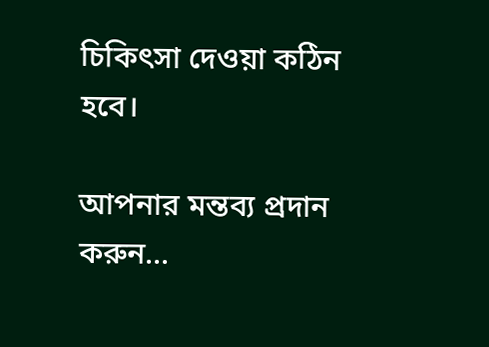চিকিৎসা দেওয়া কঠিন হবে।

আপনার মন্তব্য প্রদান করুন...